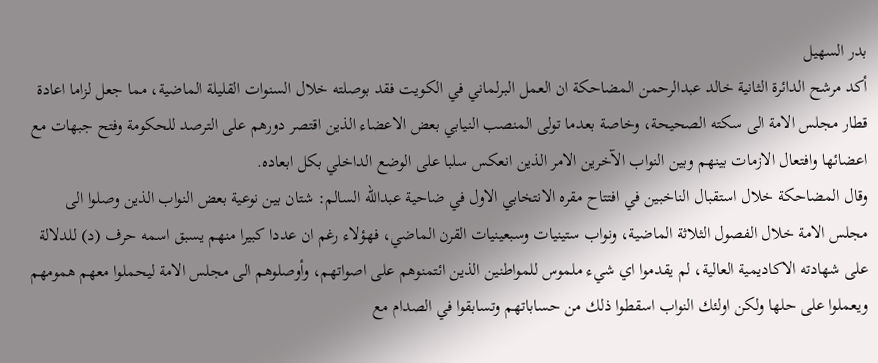بدر السهيل
أكد مرشح الدائرة الثانية خالد عبدالرحمن المضاحكة ان العمل البرلماني في الكويت فقد بوصلته خلال السنوات القليلة الماضية، مما جعل لزاما اعادة قطار مجلس الامة الى سكته الصحيحة، وخاصة بعدما تولى المنصب النيابي بعض الاعضاء الذين اقتصر دورهم على الترصد للحكومة وفتح جبهات مع اعضائها وافتعال الازمات بينهم وبين النواب الآخرين الامر الذين انعكس سلبا على الوضع الداخلي بكل ابعاده.
وقال المضاحكة خلال استقبال الناخبين في افتتاح مقره الانتخابي الاول في ضاحية عبدالله السالم: شتان بين نوعية بعض النواب الذين وصلوا الى مجلس الامة خلال الفصول الثلاثة الماضية، ونواب ستينيات وسبعينيات القرن الماضي، فهؤلاء رغم ان عددا كبيرا منهم يسبق اسمه حرف (د) للدلالة على شهادته الاكاديمية العالية، لم يقدموا اي شيء ملموس للمواطنين الذين ائتمنوهم على اصواتهم، وأوصلوهم الى مجلس الامة ليحملوا معهم همومهم ويعملوا على حلها ولكن اولئك النواب اسقطوا ذلك من حساباتهم وتسابقوا في الصدام مع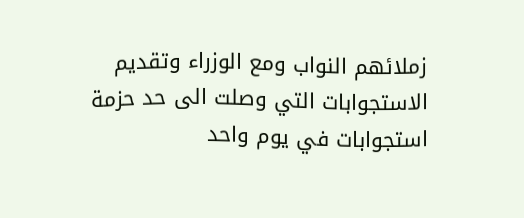زملائهم النواب ومع الوزراء وتقديم الاستجوابات التي وصلت الى حد حزمة استجوابات في يوم واحد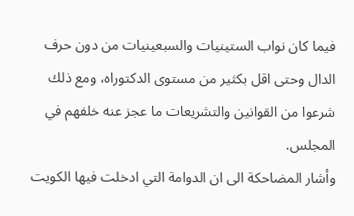فيما كان نواب الستينيات والسبعينيات من دون حرف الدال وحتى اقل بكثير من مستوى الدكتوراه، ومع ذلك شرعوا من القوانين والتشريعات ما عجز عنه خلفهم في المجلس.
وأشار المضاحكة الى ان الدوامة التي ادخلت فيها الكويت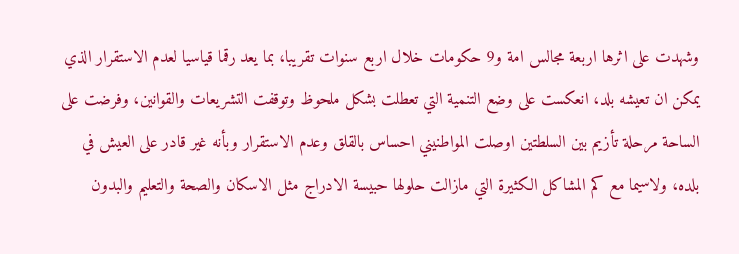وشهدت على اثرها اربعة مجالس امة و9 حكومات خلال اربع سنوات تقريبا، بما يعد رقما قياسيا لعدم الاستقرار الذي يمكن ان تعيشه بلد، انعكست على وضع التنمية التي تعطلت بشكل ملحوظ وتوقفت التشريعات والقوانين، وفرضت على الساحة مرحلة تأزيم بين السلطتين اوصلت المواطنيني احساس بالقلق وعدم الاستقرار وبأنه غير قادر على العيش في بلده، ولاسيما مع كم المشاكل الكثيرة التي مازالت حلولها حبيسة الادراج مثل الاسكان والصحة والتعليم والبدون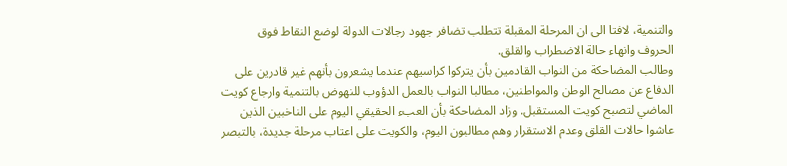والتنمية، لافتا الى ان المرحلة المقبلة تتطلب تضافر جهود رجالات الدولة لوضع النقاط فوق الحروف وانهاء حالة الاضطراب والقلق.
وطالب المضاحكة من النواب القادمين بأن يتركوا كراسيهم عندما يشعرون بأنهم غير قادرين على الدفاع عن مصالح الوطن والمواطنين، مطالبا النواب بالعمل الدؤوب للنهوض بالتنمية وارجاع كويت الماضي لتصبح كويت المستقبل. وزاد المضاحكة بأن العبء الحقيقي اليوم على الناخبين الذين عاشوا حالات القلق وعدم الاستقرار وهم مطالبون اليوم، والكويت على اعتاب مرحلة جديدة، بالتبصر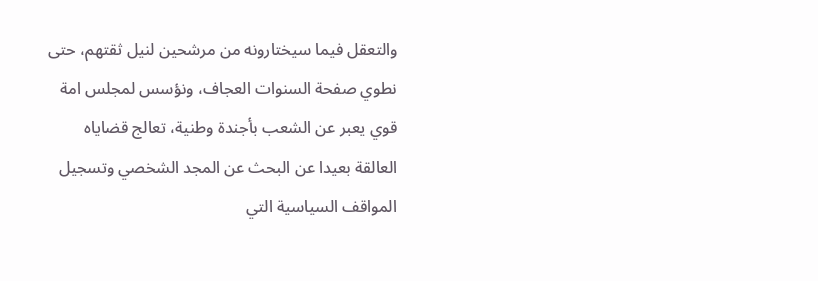والتعقل فيما سيختارونه من مرشحين لنيل ثقتهم، حتى نطوي صفحة السنوات العجاف، ونؤسس لمجلس امة قوي يعبر عن الشعب بأجندة وطنية، تعالج قضاياه العالقة بعيدا عن البحث عن المجد الشخصي وتسجيل المواقف السياسية التي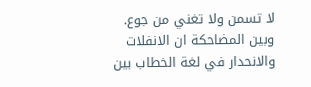لا تسمن ولا تغني من جوع.
وبين المضاحكة ان الانفلات والانحدار في لغة الخطاب بين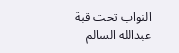النواب تحت قبة عبدالله السالم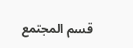قسم المجتمع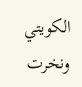الكويتي ونخرت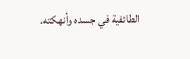الطائفية في جسده وأنهكته.